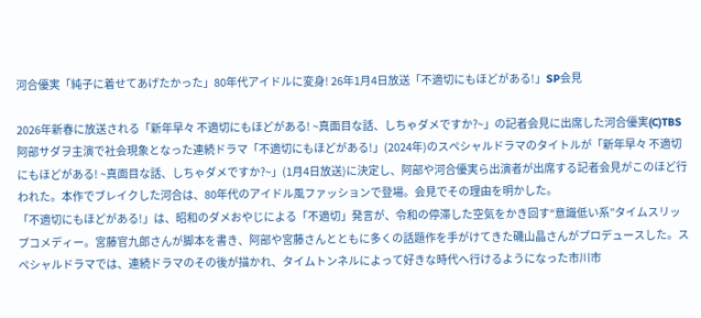河合優実「純子に着せてあげたかった」80年代アイドルに変身! 26年1月4日放送「不適切にもほどがある!」SP会見

2026年新春に放送される「新年早々 不適切にもほどがある! ~真面目な話、しちゃダメですか?~」の記者会見に出席した河合優実(C)TBS
阿部サダヲ主演で社会現象となった連続ドラマ「不適切にもほどがある!」(2024年)のスペシャルドラマのタイトルが「新年早々 不適切にもほどがある! ~真面目な話、しちゃダメですか?~」(1月4日放送)に決定し、阿部や河合優実ら出演者が出席する記者会見がこのほど行われた。本作でブレイクした河合は、80年代のアイドル風ファッションで登場。会見でその理由を明かした。
「不適切にもほどがある!」は、昭和のダメおやじによる「不適切」発言が、令和の停滞した空気をかき回す“意識低い系”タイムスリップコメディー。宮藤官九郎さんが脚本を書き、阿部や宮藤さんとともに多くの話題作を手がけてきた磯山晶さんがプロデュースした。スペシャルドラマでは、連続ドラマのその後が描かれ、タイムトンネルによって好きな時代へ行けるようになった市川市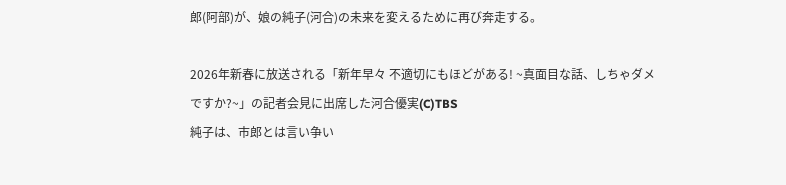郎(阿部)が、娘の純子(河合)の未来を変えるために再び奔走する。

2026年新春に放送される「新年早々 不適切にもほどがある! ~真面目な話、しちゃダメですか?~」の記者会見に出席した河合優実(C)TBS
純子は、市郎とは言い争い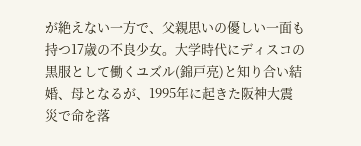が絶えない一方で、父親思いの優しい一面も持つ17歳の不良少女。大学時代にディスコの黒服として働くユズル(錦戸亮)と知り合い結婚、母となるが、1995年に起きた阪神大震災で命を落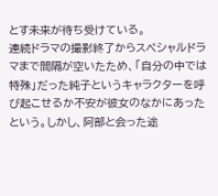とす未来が待ち受けている。
連続ドラマの撮影終了からスペシャルドラマまで間隔が空いたため、「自分の中では特殊」だった純子というキャラクターを呼び起こせるか不安が彼女のなかにあったという。しかし、阿部と会った途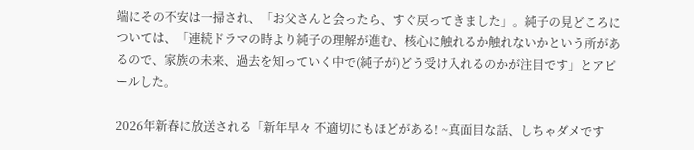端にその不安は一掃され、「お父さんと会ったら、すぐ戻ってきました」。純子の見どころについては、「連続ドラマの時より純子の理解が進む、核心に触れるか触れないかという所があるので、家族の未来、過去を知っていく中で(純子が)どう受け入れるのかが注目です」とアピールした。

2026年新春に放送される「新年早々 不適切にもほどがある! ~真面目な話、しちゃダメです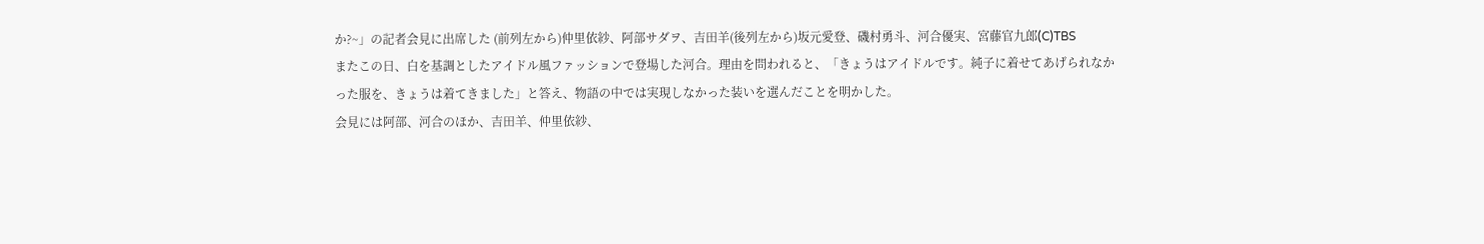か?~」の記者会見に出席した (前列左から)仲里依紗、阿部サダヲ、吉田羊(後列左から)坂元愛登、磯村勇斗、河合優実、宮藤官九郎(C)TBS
またこの日、白を基調としたアイドル風ファッションで登場した河合。理由を問われると、「きょうはアイドルです。純子に着せてあげられなかった服を、きょうは着てきました」と答え、物語の中では実現しなかった装いを選んだことを明かした。
会見には阿部、河合のほか、吉田羊、仲里依紗、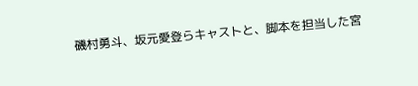磯村勇斗、坂元愛登らキャストと、脚本を担当した宮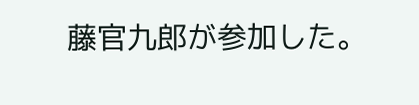藤官九郎が参加した。